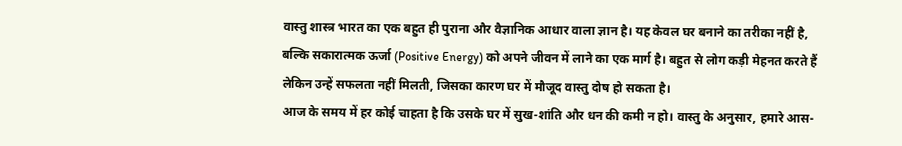वास्तु शास्त्र भारत का एक बहुत ही पुराना और वैज्ञानिक आधार वाला ज्ञान है। यह केवल घर बनाने का तरीका नहीं है, बल्कि सकारात्मक ऊर्जा (Positive Energy) को अपने जीवन में लाने का एक मार्ग है। बहुत से लोग कड़ी मेहनत करते हैं लेकिन उन्हें सफलता नहीं मिलती, जिसका कारण घर में मौजूद वास्तु दोष हो सकता है।
आज के समय में हर कोई चाहता है कि उसके घर में सुख-शांति और धन की कमी न हो। वास्तु के अनुसार, हमारे आस-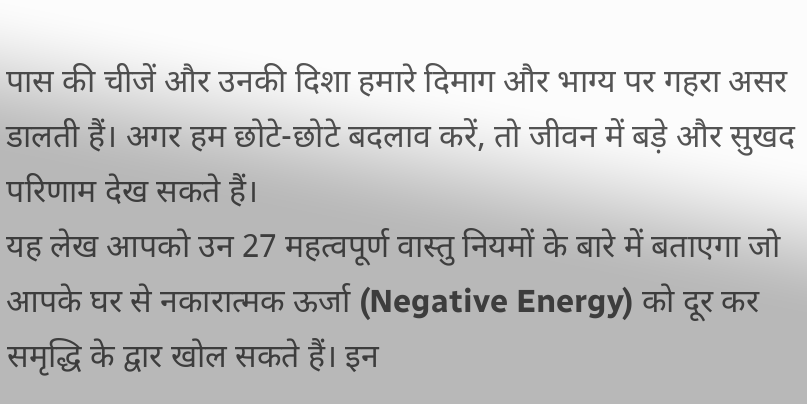पास की चीजें और उनकी दिशा हमारे दिमाग और भाग्य पर गहरा असर डालती हैं। अगर हम छोटे-छोटे बदलाव करें, तो जीवन में बड़े और सुखद परिणाम देख सकते हैं।
यह लेख आपको उन 27 महत्वपूर्ण वास्तु नियमों के बारे में बताएगा जो आपके घर से नकारात्मक ऊर्जा (Negative Energy) को दूर कर समृद्धि के द्वार खोल सकते हैं। इन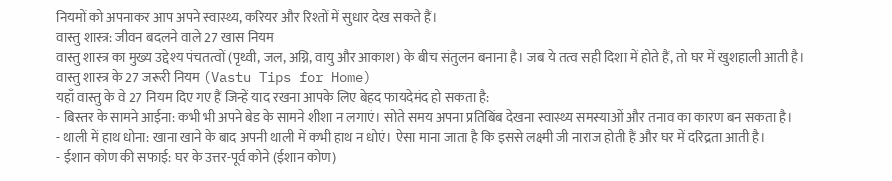नियमों को अपनाकर आप अपने स्वास्थ्य, करियर और रिश्तों में सुधार देख सकते हैं।
वास्तु शास्त्र: जीवन बदलने वाले 27 खास नियम
वास्तु शास्त्र का मुख्य उद्देश्य पंचतत्वों (पृथ्वी, जल, अग्नि, वायु और आकाश) के बीच संतुलन बनाना है। जब ये तत्व सही दिशा में होते हैं, तो घर में खुशहाली आती है।
वास्तु शास्त्र के 27 जरूरी नियम (Vastu Tips for Home)
यहाँ वास्तु के वे 27 नियम दिए गए हैं जिन्हें याद रखना आपके लिए बेहद फायदेमंद हो सकता है:
- बिस्तर के सामने आईना: कभी भी अपने बेड के सामने शीशा न लगाएं। सोते समय अपना प्रतिबिंब देखना स्वास्थ्य समस्याओं और तनाव का कारण बन सकता है।
- थाली में हाथ धोना: खाना खाने के बाद अपनी थाली में कभी हाथ न धोएं। ऐसा माना जाता है कि इससे लक्ष्मी जी नाराज होती हैं और घर में दरिद्रता आती है।
- ईशान कोण की सफाई: घर के उत्तर-पूर्व कोने (ईशान कोण)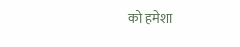को हमेशा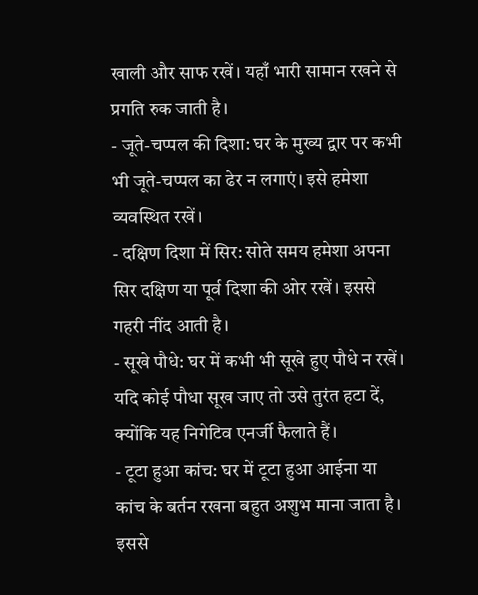खाली और साफ रखें। यहाँ भारी सामान रखने से प्रगति रुक जाती है।
- जूते-चप्पल की दिशा: घर के मुख्य द्वार पर कभी भी जूते-चप्पल का ढेर न लगाएं। इसे हमेशा व्यवस्थित रखें।
- दक्षिण दिशा में सिर: सोते समय हमेशा अपना सिर दक्षिण या पूर्व दिशा की ओर रखें। इससे गहरी नींद आती है।
- सूखे पौधे: घर में कभी भी सूखे हुए पौधे न रखें। यदि कोई पौधा सूख जाए तो उसे तुरंत हटा दें, क्योंकि यह निगेटिव एनर्जी फैलाते हैं।
- टूटा हुआ कांच: घर में टूटा हुआ आईना या कांच के बर्तन रखना बहुत अशुभ माना जाता है। इससे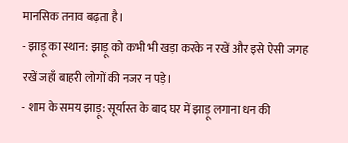मानसिक तनाव बढ़ता है।
- झाड़ू का स्थान: झाड़ू को कभी भी खड़ा करके न रखें और इसे ऐसी जगह रखें जहाँ बाहरी लोगों की नजर न पड़े।
- शाम के समय झाड़ू: सूर्यास्त के बाद घर में झाड़ू लगाना धन की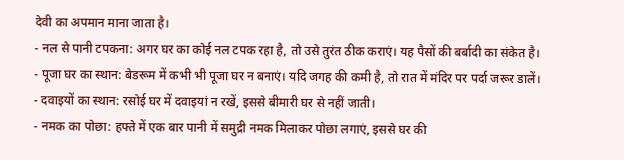देवी का अपमान माना जाता है।
- नल से पानी टपकना: अगर घर का कोई नल टपक रहा है, तो उसे तुरंत ठीक कराएं। यह पैसों की बर्बादी का संकेत है।
- पूजा घर का स्थान: बेडरूम में कभी भी पूजा घर न बनाएं। यदि जगह की कमी है, तो रात में मंदिर पर पर्दा जरूर डालें।
- दवाइयों का स्थान: रसोई घर में दवाइयां न रखें, इससे बीमारी घर से नहीं जाती।
- नमक का पोछा: हफ्ते में एक बार पानी में समुद्री नमक मिलाकर पोछा लगाएं, इससे घर की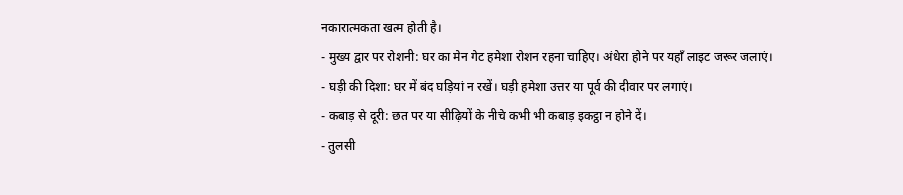नकारात्मकता खत्म होती है।
- मुख्य द्वार पर रोशनी: घर का मेन गेट हमेशा रोशन रहना चाहिए। अंधेरा होने पर यहाँ लाइट जरूर जलाएं।
- घड़ी की दिशा: घर में बंद घड़ियां न रखें। घड़ी हमेशा उत्तर या पूर्व की दीवार पर लगाएं।
- कबाड़ से दूरी: छत पर या सीढ़ियों के नीचे कभी भी कबाड़ इकट्ठा न होने दें।
- तुलसी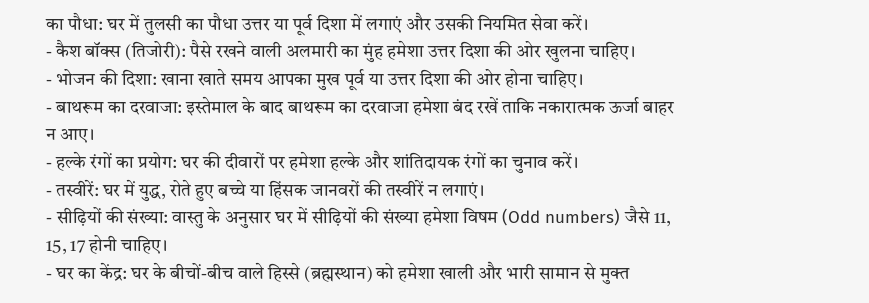का पौधा: घर में तुलसी का पौधा उत्तर या पूर्व दिशा में लगाएं और उसकी नियमित सेवा करें।
- कैश बॉक्स (तिजोरी): पैसे रखने वाली अलमारी का मुंह हमेशा उत्तर दिशा की ओर खुलना चाहिए।
- भोजन की दिशा: खाना खाते समय आपका मुख पूर्व या उत्तर दिशा की ओर होना चाहिए।
- बाथरूम का दरवाजा: इस्तेमाल के बाद बाथरूम का दरवाजा हमेशा बंद रखें ताकि नकारात्मक ऊर्जा बाहर न आए।
- हल्के रंगों का प्रयोग: घर की दीवारों पर हमेशा हल्के और शांतिदायक रंगों का चुनाव करें।
- तस्वीरें: घर में युद्ध, रोते हुए बच्चे या हिंसक जानवरों की तस्वीरें न लगाएं।
- सीढ़ियों की संख्या: वास्तु के अनुसार घर में सीढ़ियों की संख्या हमेशा विषम (Odd numbers) जैसे 11, 15, 17 होनी चाहिए।
- घर का केंद्र: घर के बीचों-बीच वाले हिस्से (ब्रह्मस्थान) को हमेशा खाली और भारी सामान से मुक्त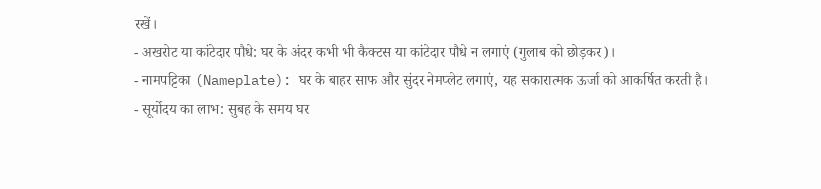रखें।
- अखरोट या कांटेदार पौधे: घर के अंदर कभी भी कैक्टस या कांटेदार पौधे न लगाएं (गुलाब को छोड़कर)।
- नामपट्टिका (Nameplate): घर के बाहर साफ और सुंदर नेमप्लेट लगाएं, यह सकारात्मक ऊर्जा को आकर्षित करती है।
- सूर्योदय का लाभ: सुबह के समय घर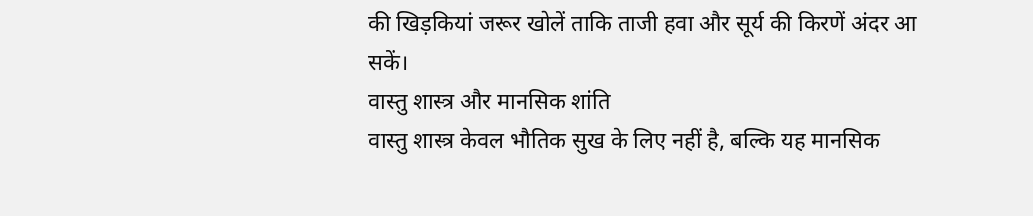की खिड़कियां जरूर खोलें ताकि ताजी हवा और सूर्य की किरणें अंदर आ सकें।
वास्तु शास्त्र और मानसिक शांति
वास्तु शास्त्र केवल भौतिक सुख के लिए नहीं है, बल्कि यह मानसिक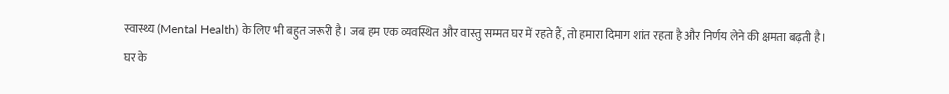स्वास्थ्य (Mental Health) के लिए भी बहुत जरूरी है। जब हम एक व्यवस्थित और वास्तु सम्मत घर में रहते हैं, तो हमारा दिमाग शांत रहता है और निर्णय लेने की क्षमता बढ़ती है।
घर के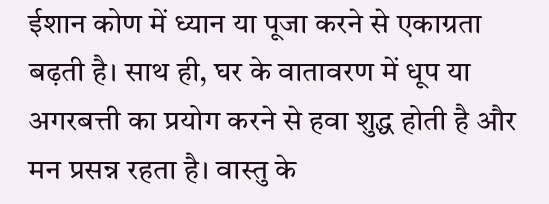ईशान कोण में ध्यान या पूजा करने से एकाग्रता बढ़ती है। साथ ही, घर के वातावरण में धूप या अगरबत्ती का प्रयोग करने से हवा शुद्ध होती है और मन प्रसन्न रहता है। वास्तु के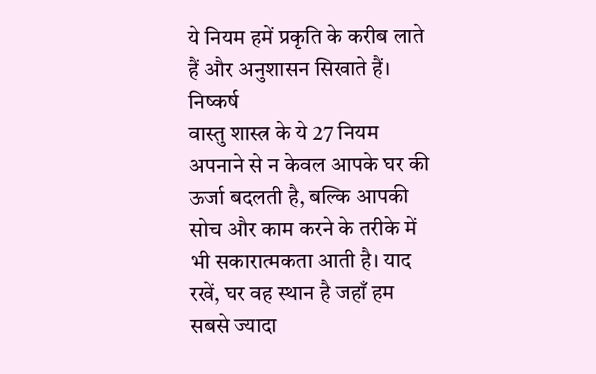ये नियम हमें प्रकृति के करीब लाते हैं और अनुशासन सिखाते हैं।
निष्कर्ष
वास्तु शास्त्र के ये 27 नियम अपनाने से न केवल आपके घर की ऊर्जा बदलती है, बल्कि आपकी सोच और काम करने के तरीके में भी सकारात्मकता आती है। याद रखें, घर वह स्थान है जहाँ हम सबसे ज्यादा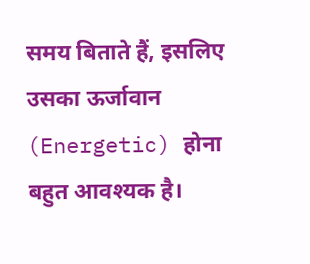समय बिताते हैं, इसलिए उसका ऊर्जावान (Energetic) होना बहुत आवश्यक है।